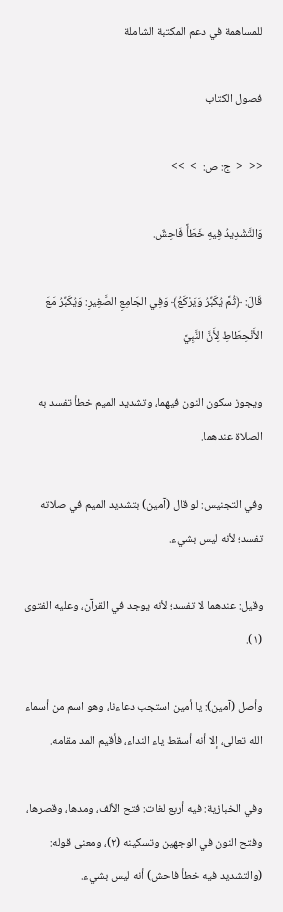للمساهمة في دعم المكتبة الشاملة

فصول الكتاب

<<  <  ج: ص:  >  >>

وَالتَّشْدِيدُ فِيهِ خَطَأً فَاحِشٌ.

قَالَ: ﴿ثُمَّ يُكَبِّرُ وَيَرْكَعُ﴾ وَفِي الجَامِعِ الصَّغِيرِ: وَيُكَبِّرُ مَعَ الأَنْحِطَاطِ لِأَنَّ النَّبِيَّ

ويجوز سكون النون فيهما، وتشديد الميم خطأ تفسد به الصلاة عندهما.

وفي التجنيس: لو قال (آمين) بتشديد الميم في صلاته تفسد؛ لأنه ليس بشيء.

وقيل: عندهما لا تفسد؛ لأنه يوجد في القرآن، وعليه الفتوى (١).

وأصل (آمين): يا أمين استجب دعاءنا، وهو اسم من أسماء الله تعالى، إلا أنه أسقط ياء النداء، فأقيم المد مقامه.

وفي الخبازية: فيه أربع لغات: فتح الألف، ومدها، وقصرها، وفتح النون في الوجهين وتسكينه (٢)، ومعنى قوله: (والتشديد فيه خطأ فاحش) أنه ليس بشيء.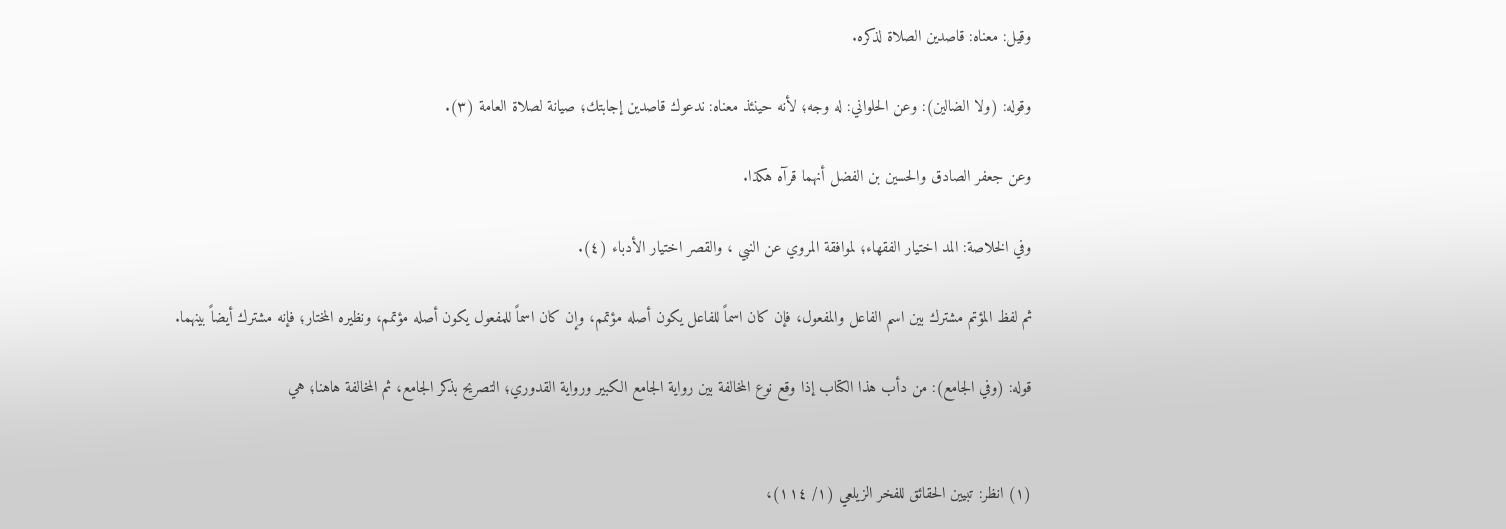وقيل: معناه: قاصدين الصلاة لذكره.

وقوله: (ولا الضالين): وعن الحلواني: له وجه؛ لأنه حينئذ معناه: ندعوك قاصدين إجابتك؛ صيانة لصلاة العامة (٣).

وعن جعفر الصادق والحسين بن الفضل أنهما قرآه هكذا.

وفي الخلاصة: المد اختيار الفقهاء؛ لموافقة المروي عن النبي ، والقصر اختيار الأدباء (٤).

ثم لفظ المؤتم مشترك بين اسم الفاعل والمفعول، فإن كان اسماً للفاعل يكون أصله مؤتمم، وإن كان اسماً للمفعول يكون أصله مؤتمم، ونظيره المختار؛ فإنه مشترك أيضاً بينهما.

قوله: (وفي الجامع): من دأب هذا الكتاب إذا وقع نوع المخالفة بين رواية الجامع الكبير ورواية القدوري؛ التصريح بذكر الجامع، ثم المخالفة هاهنا؛ هي


(١) انظر: تبيين الحقائق للفخر الزيلعي (١/ ١١٤)،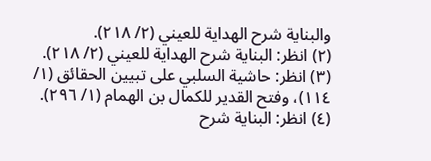والبناية شرح الهداية للعيني (٢/ ٢١٨).
(٢) انظر: البناية شرح الهداية للعيني (٢/ ٢١٨).
(٣) انظر: حاشية السلبي على تبيين الحقائق (١/ ١١٤)، وفتح القدير للكمال بن الهمام (١/ ٢٩٦).
(٤) انظر: البناية شرح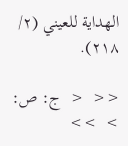الهداية للعيني (٢/ ٢١٨).

<<  <  ج: ص:  >  >>